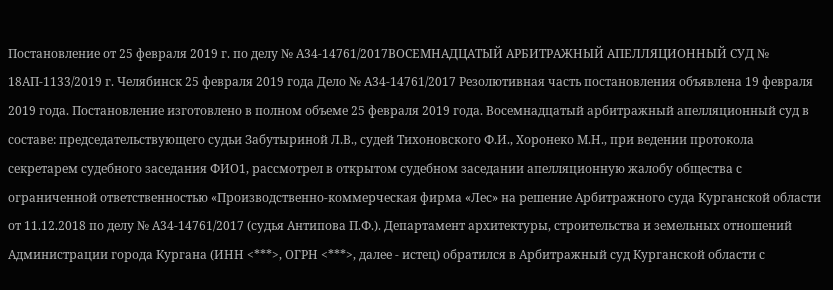Постановление от 25 февраля 2019 г. по делу № А34-14761/2017ВОСЕМНАДЦАТЫЙ АРБИТРАЖНЫЙ АПЕЛЛЯЦИОННЫЙ СУД № 18АП-1133/2019 г. Челябинск 25 февраля 2019 года Дело № А34-14761/2017 Резолютивная часть постановления объявлена 19 февраля 2019 года. Постановление изготовлено в полном объеме 25 февраля 2019 года. Восемнадцатый арбитражный апелляционный суд в составе: председательствующего судьи Забутыриной Л.В., судей Тихоновского Ф.И., Хоронеко М.Н., при ведении протокола секретарем судебного заседания ФИО1, рассмотрел в открытом судебном заседании апелляционную жалобу общества с ограниченной ответственностью «Производственно-коммерческая фирма «Лес» на решение Арбитражного суда Курганской области от 11.12.2018 по делу № А34-14761/2017 (судья Антипова П.Ф.). Департамент архитектуры, строительства и земельных отношений Администрации города Кургана (ИНН <***>, ОГРН <***>, далее - истец) обратился в Арбитражный суд Курганской области с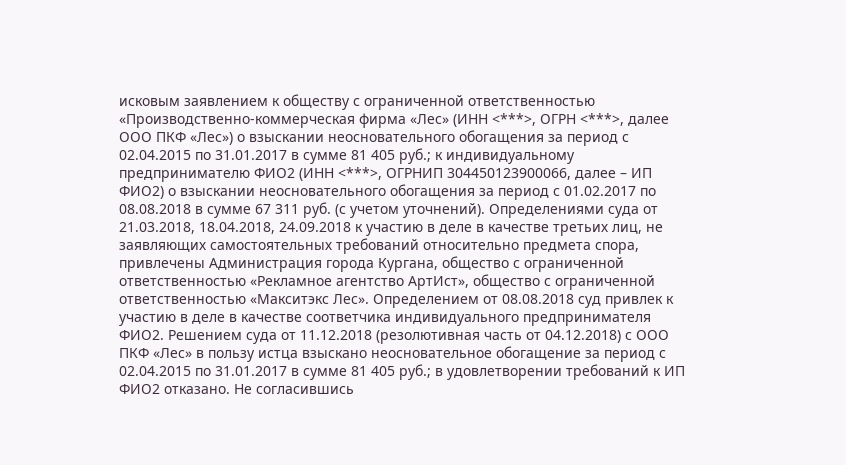исковым заявлением к обществу с ограниченной ответственностью «Производственно-коммерческая фирма «Лес» (ИНН <***>, ОГРН <***>, далее ООО ПКФ «Лес») о взыскании неосновательного обогащения за период с 02.04.2015 по 31.01.2017 в сумме 81 405 руб.; к индивидуальному предпринимателю ФИО2 (ИНН <***>, ОГРНИП 304450123900066, далее – ИП ФИО2) о взыскании неосновательного обогащения за период с 01.02.2017 по 08.08.2018 в сумме 67 311 руб. (с учетом уточнений). Определениями суда от 21.03.2018, 18.04.2018, 24.09.2018 к участию в деле в качестве третьих лиц, не заявляющих самостоятельных требований относительно предмета спора, привлечены Администрация города Кургана, общество с ограниченной ответственностью «Рекламное агентство АртИст», общество с ограниченной ответственностью «Макситэкс Лес». Определением от 08.08.2018 суд привлек к участию в деле в качестве соответчика индивидуального предпринимателя ФИО2. Решением суда от 11.12.2018 (резолютивная часть от 04.12.2018) с ООО ПКФ «Лес» в пользу истца взыскано неосновательное обогащение за период с 02.04.2015 по 31.01.2017 в сумме 81 405 руб.; в удовлетворении требований к ИП ФИО2 отказано. Не согласившись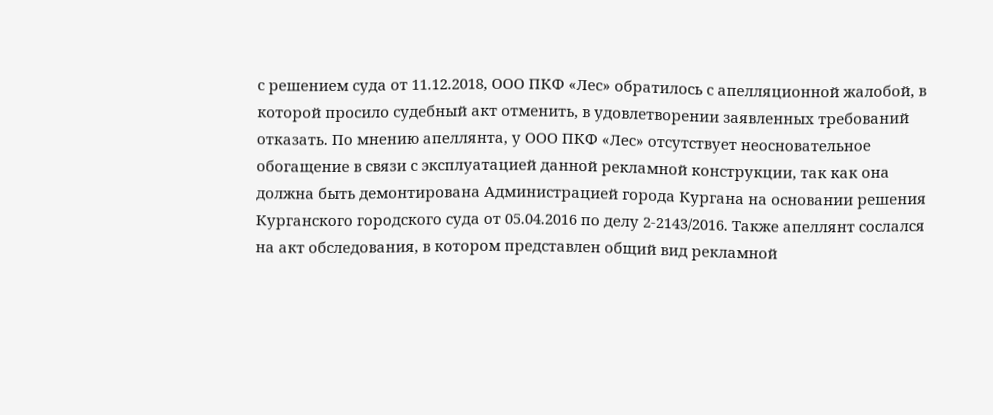с решением суда от 11.12.2018, ООО ПКФ «Лес» обратилось с апелляционной жалобой, в которой просило судебный акт отменить, в удовлетворении заявленных требований отказать. По мнению апеллянта, у ООО ПКФ «Лес» отсутствует неосновательное обогащение в связи с эксплуатацией данной рекламной конструкции, так как она должна быть демонтирована Администрацией города Кургана на основании решения Курганского городского суда от 05.04.2016 по делу 2-2143/2016. Также апеллянт сослался на акт обследования, в котором представлен общий вид рекламной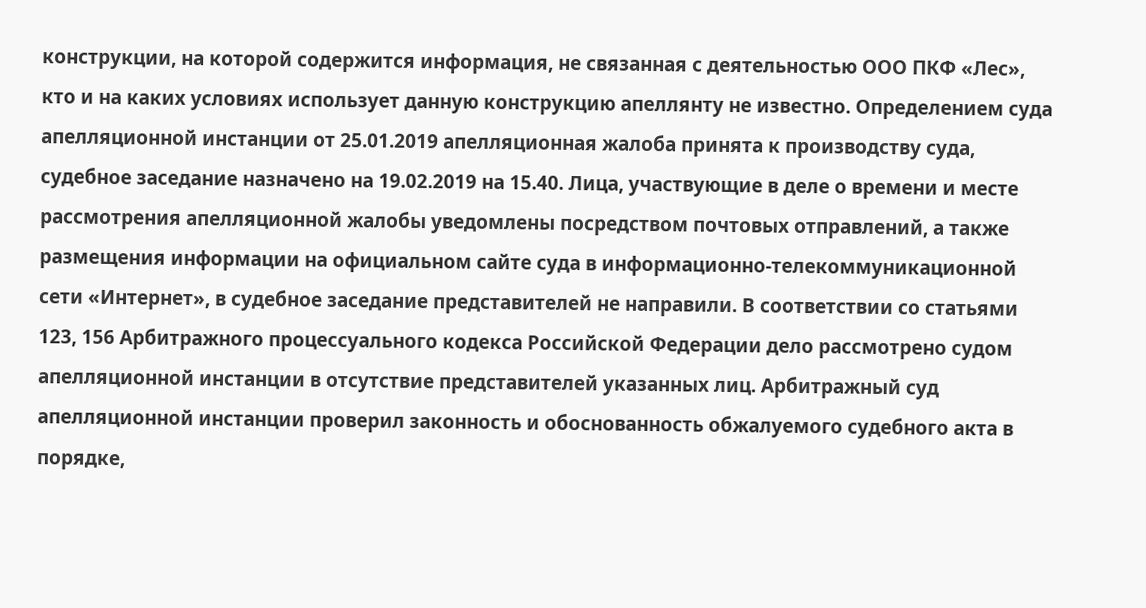конструкции, на которой содержится информация, не связанная с деятельностью ООО ПКФ «Лес», кто и на каких условиях использует данную конструкцию апеллянту не известно. Определением суда апелляционной инстанции от 25.01.2019 апелляционная жалоба принята к производству суда, судебное заседание назначено на 19.02.2019 на 15.40. Лица, участвующие в деле о времени и месте рассмотрения апелляционной жалобы уведомлены посредством почтовых отправлений, а также размещения информации на официальном сайте суда в информационно-телекоммуникационной сети «Интернет», в судебное заседание представителей не направили. В соответствии со статьями 123, 156 Арбитражного процессуального кодекса Российской Федерации дело рассмотрено судом апелляционной инстанции в отсутствие представителей указанных лиц. Арбитражный суд апелляционной инстанции проверил законность и обоснованность обжалуемого судебного акта в порядке,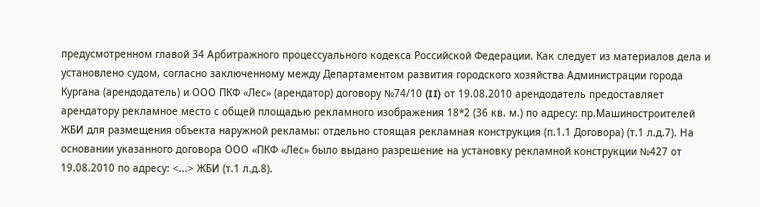предусмотренном главой 34 Арбитражного процессуального кодекса Российской Федерации. Как следует из материалов дела и установлено судом, согласно заключенному между Департаментом развития городского хозяйства Администрации города Кургана (арендодатель) и ООО ПКФ «Лес» (арендатор) договору №74/10 (II) от 19.08.2010 арендодатель предоставляет арендатору рекламное место с общей площадью рекламного изображения 18*2 (36 кв. м.) по адресу: пр.Машиностроителей ЖБИ для размещения объекта наружной рекламы: отдельно стоящая рекламная конструкция (п.1.1 Договора) (т.1 л.д.7). На основании указанного договора ООО «ПКФ «Лес» было выдано разрешение на установку рекламной конструкции №427 от 19.08.2010 по адресу: <...> ЖБИ (т.1 л.д.8).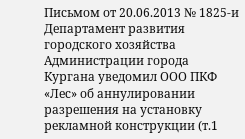Письмом от 20.06.2013 № 1825-и Департамент развития городского хозяйства Администрации города Кургана уведомил ООО ПКФ «Лес» об аннулировании разрешения на установку рекламной конструкции (т.1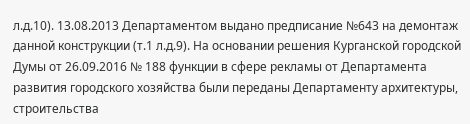л.д.10). 13.08.2013 Департаментом выдано предписание №643 на демонтаж данной конструкции (т.1 л.д.9). На основании решения Курганской городской Думы от 26.09.2016 № 188 функции в сфере рекламы от Департамента развития городского хозяйства были переданы Департаменту архитектуры, строительства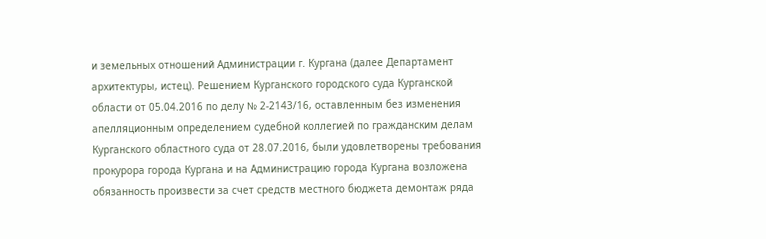и земельных отношений Администрации г. Кургана (далее Департамент архитектуры, истец). Решением Курганского городского суда Курганской области от 05.04.2016 по делу № 2-2143/16, оставленным без изменения апелляционным определением судебной коллегией по гражданским делам Курганского областного суда от 28.07.2016, были удовлетворены требования прокурора города Кургана и на Администрацию города Кургана возложена обязанность произвести за счет средств местного бюджета демонтаж ряда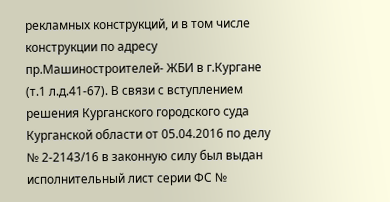рекламных конструкций, и в том числе конструкции по адресу пр.Машиностроителей- ЖБИ в г.Кургане (т.1 л.д.41-67). В связи с вступлением решения Курганского городского суда Курганской области от 05.04.2016 по делу № 2-2143/16 в законную силу был выдан исполнительный лист серии ФС №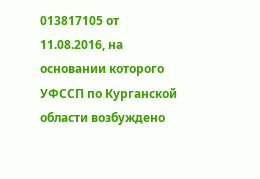013817105 от 11.08.2016, на основании которого УФССП по Курганской области возбуждено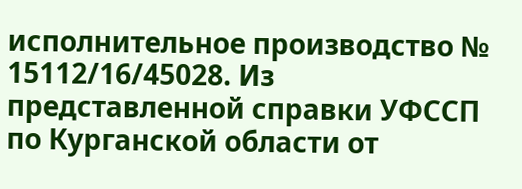исполнительное производство № 15112/16/45028. Из представленной справки УФССП по Курганской области от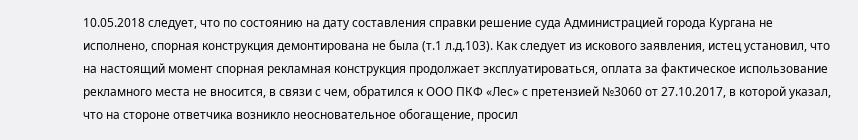10.05.2018 следует, что по состоянию на дату составления справки решение суда Администрацией города Кургана не исполнено, спорная конструкция демонтирована не была (т.1 л.д.103). Как следует из искового заявления, истец установил, что на настоящий момент спорная рекламная конструкция продолжает эксплуатироваться, оплата за фактическое использование рекламного места не вносится, в связи с чем, обратился к ООО ПКФ «Лес» с претензией №3060 от 27.10.2017, в которой указал, что на стороне ответчика возникло неосновательное обогащение, просил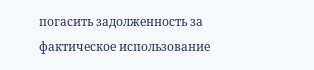погасить задолженность за фактическое использование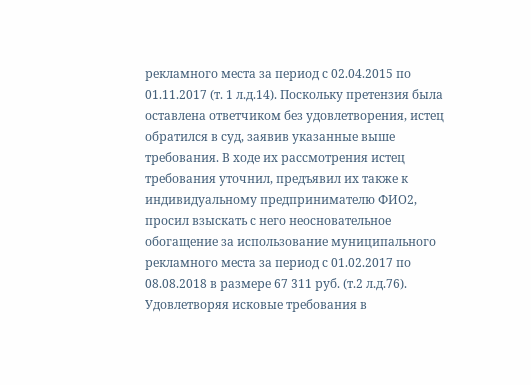рекламного места за период с 02.04.2015 по 01.11.2017 (т. 1 л.д.14). Поскольку претензия была оставлена ответчиком без удовлетворения, истец обратился в суд, заявив указанные выше требования. В ходе их рассмотрения истец требования уточнил, предъявил их также к индивидуальному предпринимателю ФИО2, просил взыскать с него неосновательное обогащение за использование муниципального рекламного места за период с 01.02.2017 по 08.08.2018 в размере 67 311 руб. (т.2 л.д.76). Удовлетворяя исковые требования в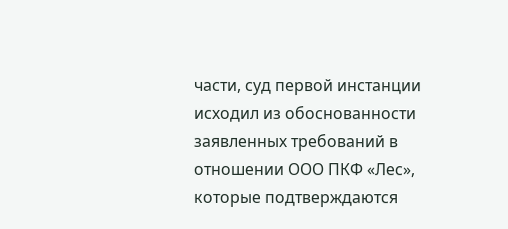части, суд первой инстанции исходил из обоснованности заявленных требований в отношении ООО ПКФ «Лес», которые подтверждаются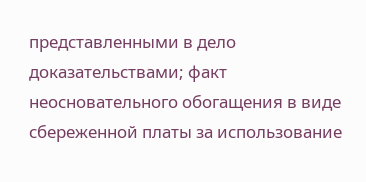представленными в дело доказательствами; факт неосновательного обогащения в виде сбереженной платы за использование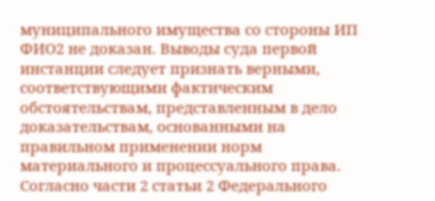муниципального имущества со стороны ИП ФИО2 не доказан. Выводы суда первой инстанции следует признать верными, соответствующими фактическим обстоятельствам, представленным в дело доказательствам, основанными на правильном применении норм материального и процессуального права. Согласно части 2 статьи 2 Федерального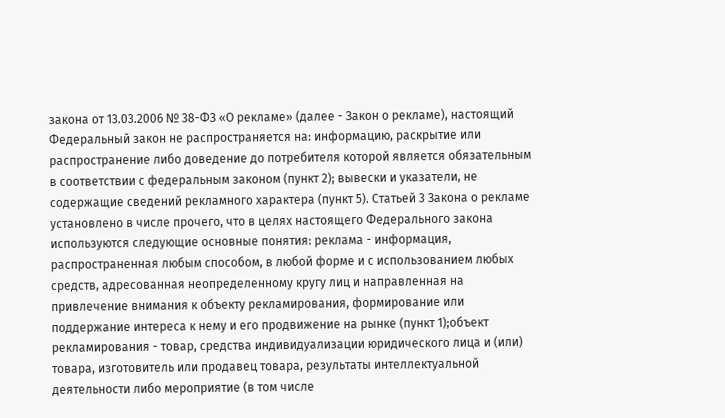закона от 13.03.2006 № 38-ФЗ «О рекламе» (далее - Закон о рекламе), настоящий Федеральный закон не распространяется на: информацию, раскрытие или распространение либо доведение до потребителя которой является обязательным в соответствии с федеральным законом (пункт 2); вывески и указатели, не содержащие сведений рекламного характера (пункт 5). Статьей 3 Закона о рекламе установлено в числе прочего, что в целях настоящего Федерального закона используются следующие основные понятия: реклама - информация, распространенная любым способом, в любой форме и с использованием любых средств, адресованная неопределенному кругу лиц и направленная на привлечение внимания к объекту рекламирования, формирование или поддержание интереса к нему и его продвижение на рынке (пункт 1);объект рекламирования - товар, средства индивидуализации юридического лица и (или) товара, изготовитель или продавец товара, результаты интеллектуальной деятельности либо мероприятие (в том числе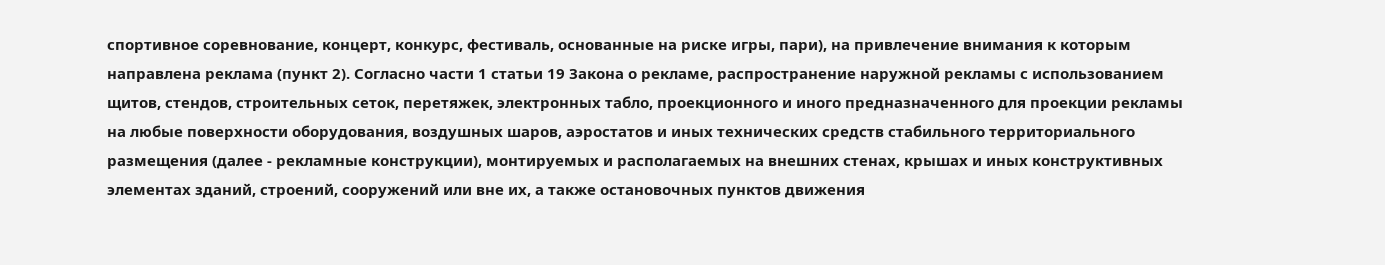спортивное соревнование, концерт, конкурс, фестиваль, основанные на риске игры, пари), на привлечение внимания к которым направлена реклама (пункт 2). Согласно части 1 статьи 19 Закона о рекламе, распространение наружной рекламы с использованием щитов, стендов, строительных сеток, перетяжек, электронных табло, проекционного и иного предназначенного для проекции рекламы на любые поверхности оборудования, воздушных шаров, аэростатов и иных технических средств стабильного территориального размещения (далее - рекламные конструкции), монтируемых и располагаемых на внешних стенах, крышах и иных конструктивных элементах зданий, строений, сооружений или вне их, а также остановочных пунктов движения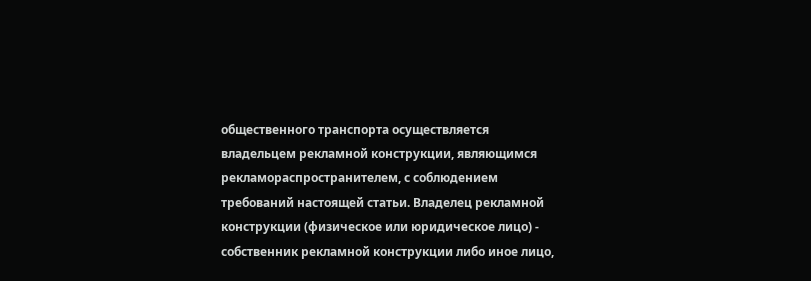общественного транспорта осуществляется владельцем рекламной конструкции, являющимся рекламораспространителем, с соблюдением требований настоящей статьи. Владелец рекламной конструкции (физическое или юридическое лицо) - собственник рекламной конструкции либо иное лицо,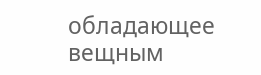обладающее вещным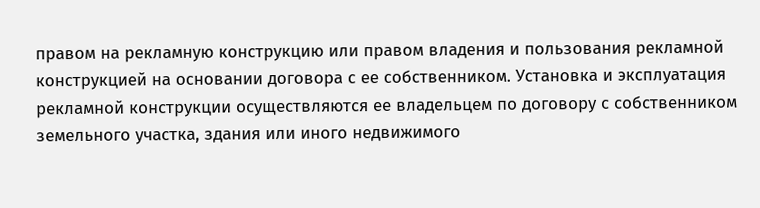правом на рекламную конструкцию или правом владения и пользования рекламной конструкцией на основании договора с ее собственником. Установка и эксплуатация рекламной конструкции осуществляются ее владельцем по договору с собственником земельного участка, здания или иного недвижимого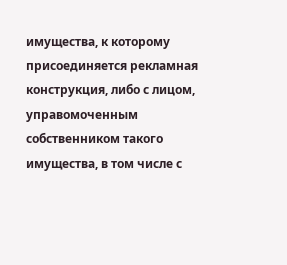имущества, к которому присоединяется рекламная конструкция, либо с лицом, управомоченным собственником такого имущества, в том числе с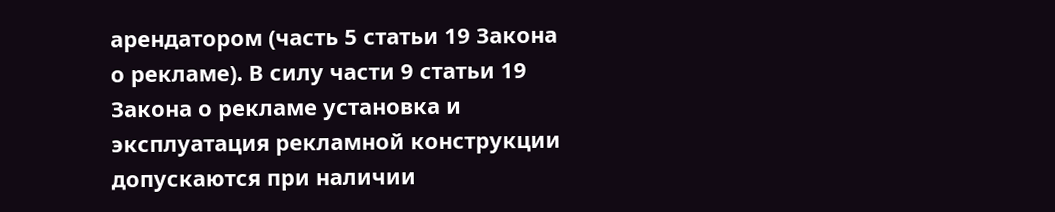арендатором (часть 5 статьи 19 Закона о рекламе). В силу части 9 статьи 19 Закона о рекламе установка и эксплуатация рекламной конструкции допускаются при наличии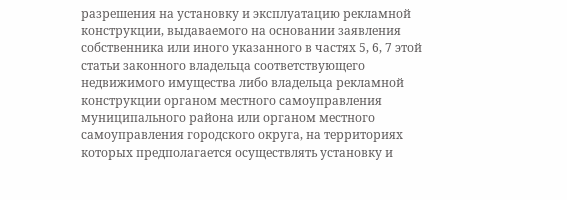разрешения на установку и эксплуатацию рекламной конструкции, выдаваемого на основании заявления собственника или иного указанного в частях 5, 6, 7 этой статьи законного владельца соответствующего недвижимого имущества либо владельца рекламной конструкции органом местного самоуправления муниципального района или органом местного самоуправления городского округа, на территориях которых предполагается осуществлять установку и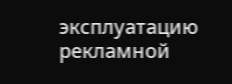эксплуатацию рекламной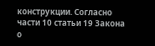конструкции. Согласно части 10 статьи 19 Закона о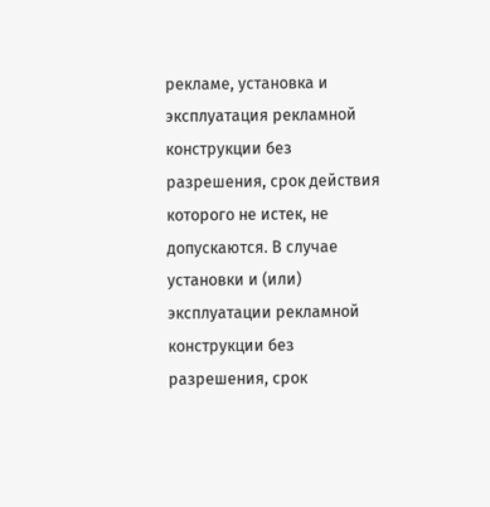рекламе, установка и эксплуатация рекламной конструкции без разрешения, срок действия которого не истек, не допускаются. В случае установки и (или) эксплуатации рекламной конструкции без разрешения, срок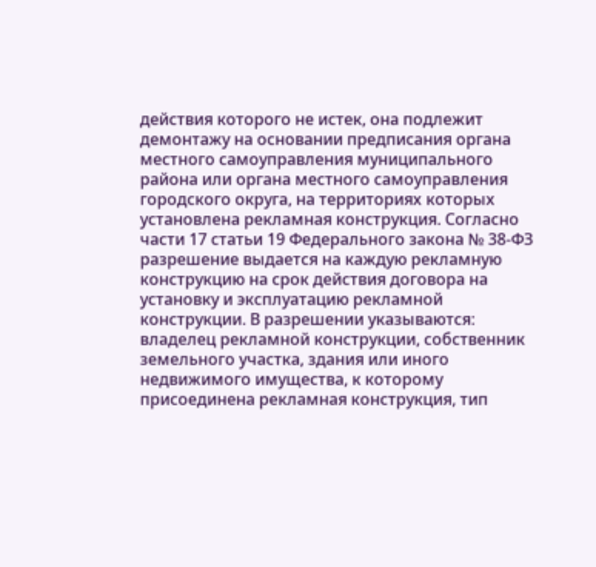действия которого не истек, она подлежит демонтажу на основании предписания органа местного самоуправления муниципального района или органа местного самоуправления городского округа, на территориях которых установлена рекламная конструкция. Согласно части 17 статьи 19 Федерального закона № 38-ФЗ разрешение выдается на каждую рекламную конструкцию на срок действия договора на установку и эксплуатацию рекламной конструкции. В разрешении указываются: владелец рекламной конструкции, собственник земельного участка, здания или иного недвижимого имущества, к которому присоединена рекламная конструкция, тип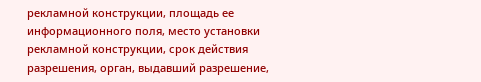рекламной конструкции, площадь ее информационного поля, место установки рекламной конструкции, срок действия разрешения, орган, выдавший разрешение,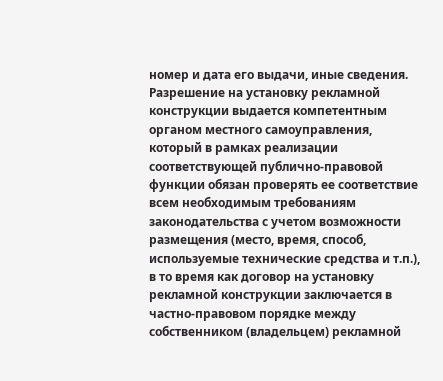номер и дата его выдачи, иные сведения. Разрешение на установку рекламной конструкции выдается компетентным органом местного самоуправления, который в рамках реализации соответствующей публично-правовой функции обязан проверять ее соответствие всем необходимым требованиям законодательства с учетом возможности размещения (место, время, способ, используемые технические средства и т.п.), в то время как договор на установку рекламной конструкции заключается в частно-правовом порядке между собственником (владельцем) рекламной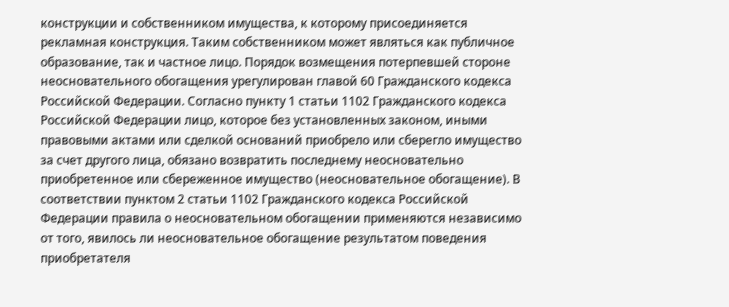конструкции и собственником имущества, к которому присоединяется рекламная конструкция. Таким собственником может являться как публичное образование, так и частное лицо. Порядок возмещения потерпевшей стороне неосновательного обогащения урегулирован главой 60 Гражданского кодекса Российской Федерации. Согласно пункту 1 статьи 1102 Гражданского кодекса Российской Федерации лицо, которое без установленных законом, иными правовыми актами или сделкой оснований приобрело или сберегло имущество за счет другого лица, обязано возвратить последнему неосновательно приобретенное или сбереженное имущество (неосновательное обогащение). В соответствии пунктом 2 статьи 1102 Гражданского кодекса Российской Федерации правила о неосновательном обогащении применяются независимо от того, явилось ли неосновательное обогащение результатом поведения приобретателя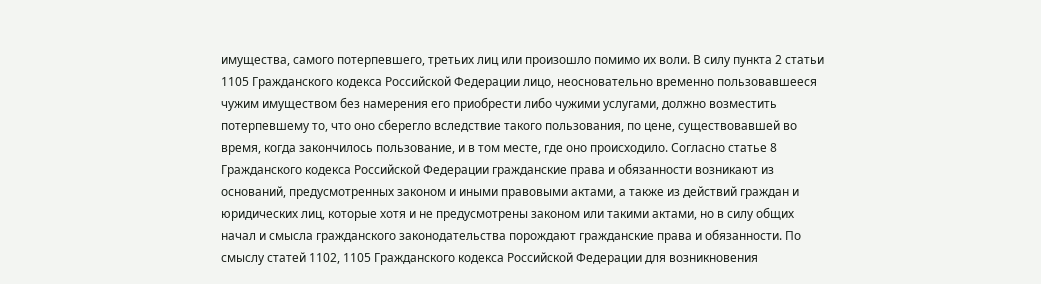имущества, самого потерпевшего, третьих лиц или произошло помимо их воли. В силу пункта 2 статьи 1105 Гражданского кодекса Российской Федерации лицо, неосновательно временно пользовавшееся чужим имуществом без намерения его приобрести либо чужими услугами, должно возместить потерпевшему то, что оно сберегло вследствие такого пользования, по цене, существовавшей во время, когда закончилось пользование, и в том месте, где оно происходило. Согласно статье 8 Гражданского кодекса Российской Федерации гражданские права и обязанности возникают из оснований, предусмотренных законом и иными правовыми актами, а также из действий граждан и юридических лиц, которые хотя и не предусмотрены законом или такими актами, но в силу общих начал и смысла гражданского законодательства порождают гражданские права и обязанности. По смыслу статей 1102, 1105 Гражданского кодекса Российской Федерации для возникновения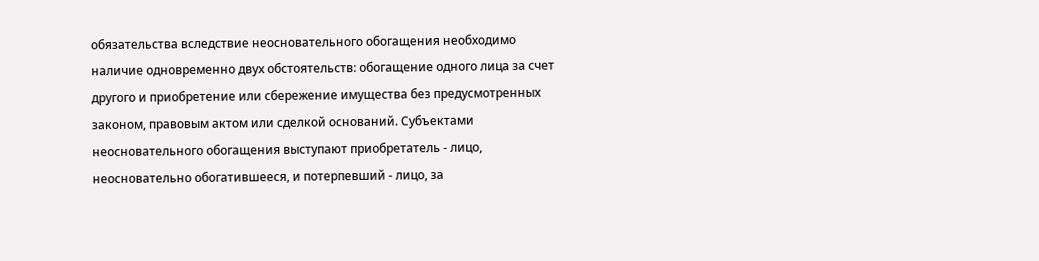обязательства вследствие неосновательного обогащения необходимо наличие одновременно двух обстоятельств: обогащение одного лица за счет другого и приобретение или сбережение имущества без предусмотренных законом, правовым актом или сделкой оснований. Субъектами неосновательного обогащения выступают приобретатель - лицо, неосновательно обогатившееся, и потерпевший - лицо, за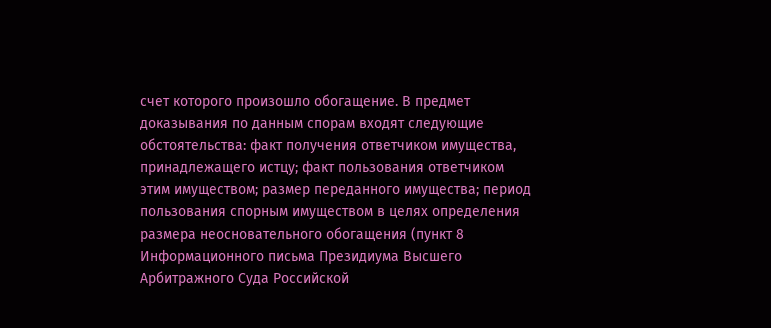счет которого произошло обогащение. В предмет доказывания по данным спорам входят следующие обстоятельства: факт получения ответчиком имущества, принадлежащего истцу; факт пользования ответчиком этим имуществом; размер переданного имущества; период пользования спорным имуществом в целях определения размера неосновательного обогащения (пункт 8 Информационного письма Президиума Высшего Арбитражного Суда Российской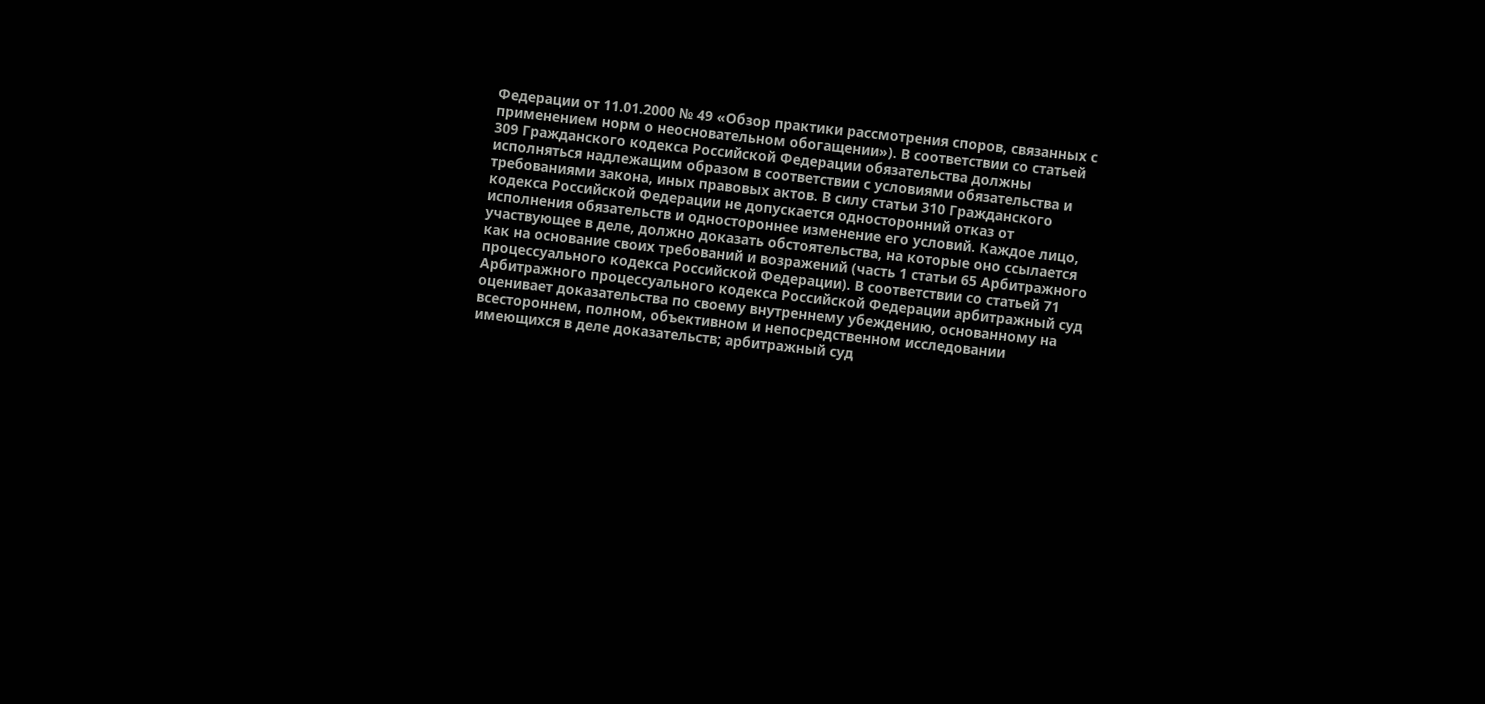Федерации от 11.01.2000 № 49 «Обзор практики рассмотрения споров, связанных с применением норм о неосновательном обогащении»). В соответствии со статьей 309 Гражданского кодекса Российской Федерации обязательства должны исполняться надлежащим образом в соответствии с условиями обязательства и требованиями закона, иных правовых актов. В силу статьи 310 Гражданского кодекса Российской Федерации не допускается односторонний отказ от исполнения обязательств и одностороннее изменение его условий. Каждое лицо, участвующее в деле, должно доказать обстоятельства, на которые оно ссылается как на основание своих требований и возражений (часть 1 статьи 65 Арбитражного процессуального кодекса Российской Федерации). В соответствии со статьей 71 Арбитражного процессуального кодекса Российской Федерации арбитражный суд оценивает доказательства по своему внутреннему убеждению, основанному на всестороннем, полном, объективном и непосредственном исследовании имеющихся в деле доказательств; арбитражный суд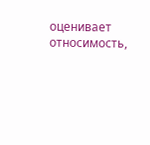оценивает относимость,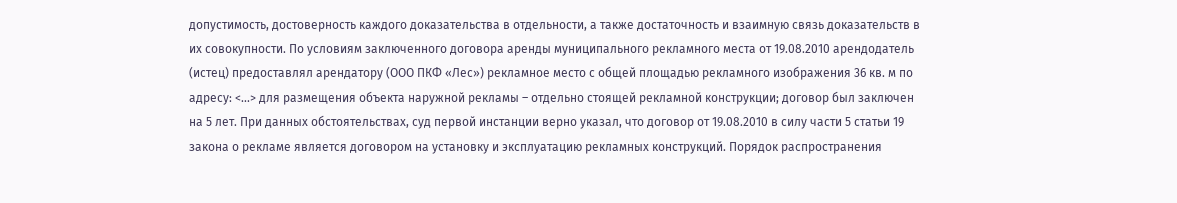допустимость, достоверность каждого доказательства в отдельности, а также достаточность и взаимную связь доказательств в их совокупности. По условиям заключенного договора аренды муниципального рекламного места от 19.08.2010 арендодатель (истец) предоставлял арендатору (ООО ПКФ «Лес») рекламное место с общей площадью рекламного изображения 36 кв. м по адресу: <...> для размещения объекта наружной рекламы – отдельно стоящей рекламной конструкции; договор был заключен на 5 лет. При данных обстоятельствах, суд первой инстанции верно указал, что договор от 19.08.2010 в силу части 5 статьи 19 закона о рекламе является договором на установку и эксплуатацию рекламных конструкций. Порядок распространения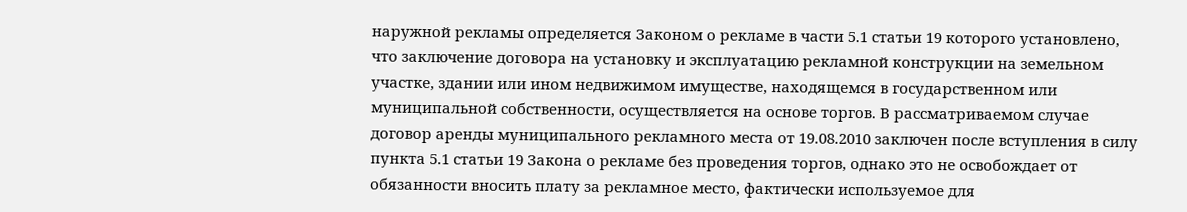наружной рекламы определяется Законом о рекламе в части 5.1 статьи 19 которого установлено, что заключение договора на установку и эксплуатацию рекламной конструкции на земельном участке, здании или ином недвижимом имуществе, находящемся в государственном или муниципальной собственности, осуществляется на основе торгов. В рассматриваемом случае договор аренды муниципального рекламного места от 19.08.2010 заключен после вступления в силу пункта 5.1 статьи 19 Закона о рекламе без проведения торгов, однако это не освобождает от обязанности вносить плату за рекламное место, фактически используемое для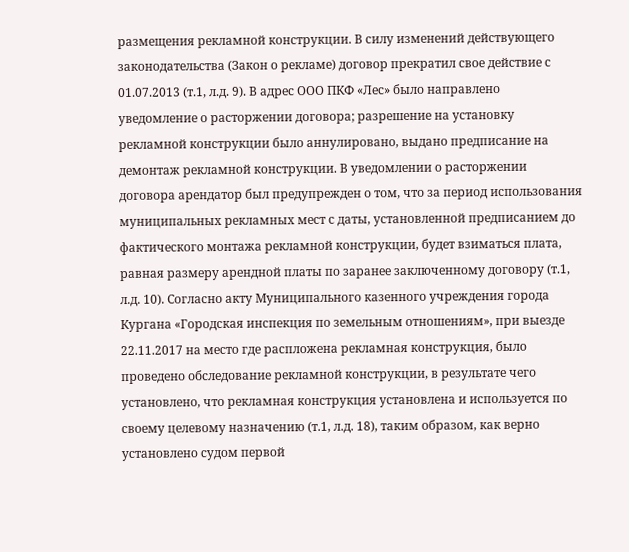размещения рекламной конструкции. В силу изменений действующего законодательства (Закон о рекламе) договор прекратил свое действие с 01.07.2013 (т.1, л.д. 9). В адрес ООО ПКФ «Лес» было направлено уведомление о расторжении договора; разрешение на установку рекламной конструкции было аннулировано, выдано предписание на демонтаж рекламной конструкции. В уведомлении о расторжении договора арендатор был предупрежден о том, что за период использования муниципальных рекламных мест с даты, установленной предписанием до фактического монтажа рекламной конструкции, будет взиматься плата, равная размеру арендной платы по заранее заключенному договору (т.1, л.д. 10). Согласно акту Муниципального казенного учреждения города Кургана «Городская инспекция по земельным отношениям», при выезде 22.11.2017 на место где распложена рекламная конструкция, было проведено обследование рекламной конструкции, в результате чего установлено, что рекламная конструкция установлена и используется по своему целевому назначению (т.1, л.д. 18), таким образом, как верно установлено судом первой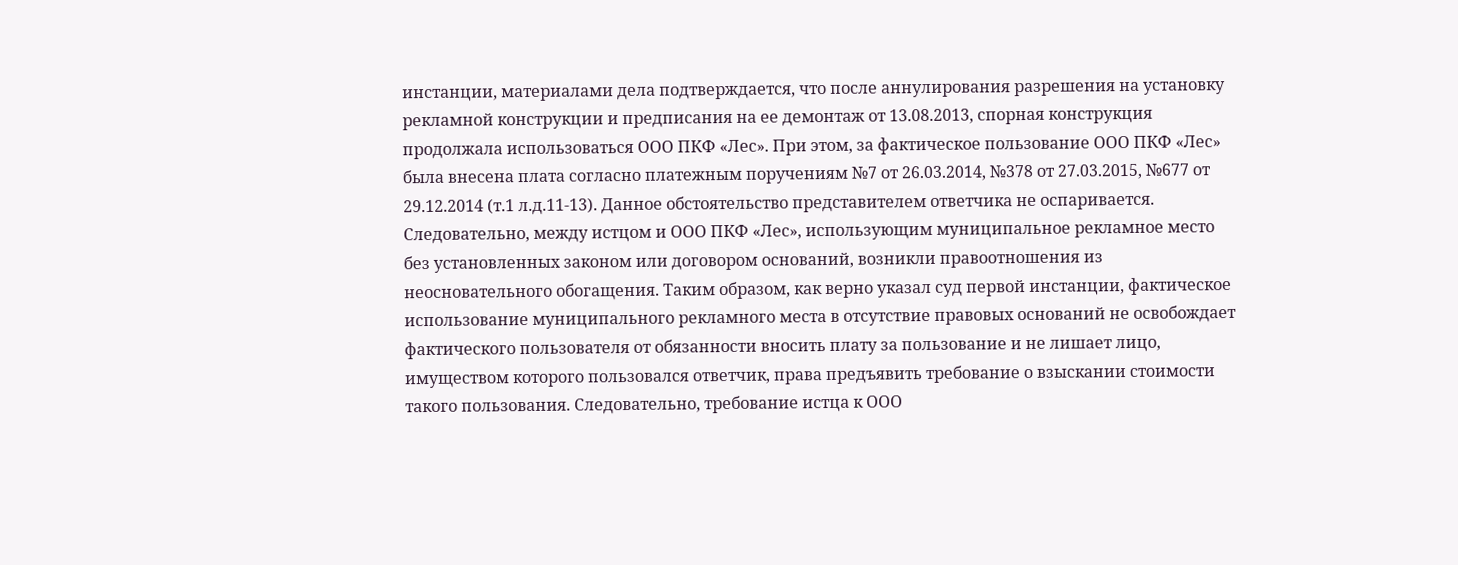инстанции, материалами дела подтверждается, что после аннулирования разрешения на установку рекламной конструкции и предписания на ее демонтаж от 13.08.2013, спорная конструкция продолжала использоваться ООО ПКФ «Лес». При этом, за фактическое пользование ООО ПКФ «Лес» была внесена плата согласно платежным поручениям №7 от 26.03.2014, №378 от 27.03.2015, №677 от 29.12.2014 (т.1 л.д.11-13). Данное обстоятельство представителем ответчика не оспаривается. Следовательно, между истцом и ООО ПКФ «Лес», использующим муниципальное рекламное место без установленных законом или договором оснований, возникли правоотношения из неосновательного обогащения. Таким образом, как верно указал суд первой инстанции, фактическое использование муниципального рекламного места в отсутствие правовых оснований не освобождает фактического пользователя от обязанности вносить плату за пользование и не лишает лицо, имуществом которого пользовался ответчик, права предъявить требование о взыскании стоимости такого пользования. Следовательно, требование истца к ООО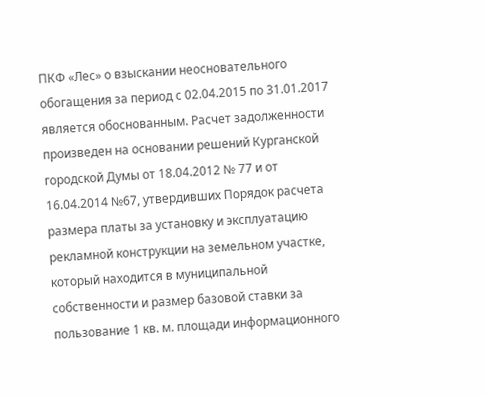ПКФ «Лес» о взыскании неосновательного обогащения за период с 02.04.2015 по 31.01.2017 является обоснованным. Расчет задолженности произведен на основании решений Курганской городской Думы от 18.04.2012 № 77 и от 16.04.2014 №67, утвердивших Порядок расчета размера платы за установку и эксплуатацию рекламной конструкции на земельном участке, который находится в муниципальной собственности и размер базовой ставки за пользование 1 кв. м. площади информационного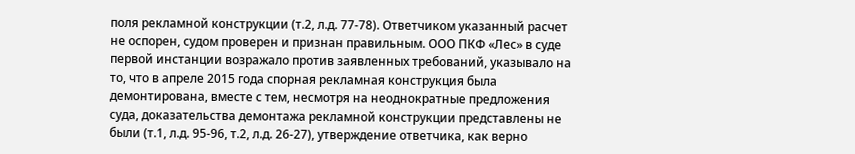поля рекламной конструкции (т.2, л.д. 77-78). Ответчиком указанный расчет не оспорен, судом проверен и признан правильным. ООО ПКФ «Лес» в суде первой инстанции возражало против заявленных требований, указывало на то, что в апреле 2015 года спорная рекламная конструкция была демонтирована, вместе с тем, несмотря на неоднократные предложения суда, доказательства демонтажа рекламной конструкции представлены не были (т.1, л.д. 95-96, т.2, л.д. 26-27), утверждение ответчика, как верно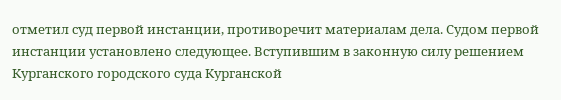отметил суд первой инстанции, противоречит материалам дела. Судом первой инстанции установлено следующее. Вступившим в законную силу решением Курганского городского суда Курганской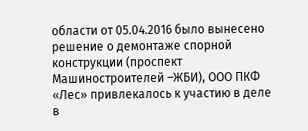области от 05.04.2016 было вынесено решение о демонтаже спорной конструкции (проспект Машиностроителей –ЖБИ), ООО ПКФ «Лес» привлекалось к участию в деле в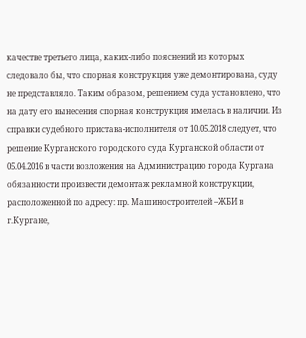качестве третьего лица, каких-либо пояснений из которых следовало бы, что спорная конструкция уже демонтирована, суду не представляло. Таким образом, решением суда установлено, что на дату его вынесения спорная конструкция имелась в наличии. Из справки судебного пристава-исполнителя от 10.05.2018 следует, что решение Курганского городского суда Курганской области от 05.04.2016 в части возложения на Администрацию города Кургана обязанности произвести демонтаж рекламной конструкции, расположенной по адресу: пр. Машиностроителей –ЖБИ в г.Кургане,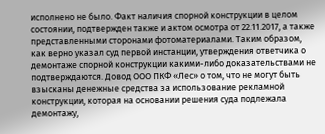исполнено не было. Факт наличия спорной конструкции в целом состоянии, подтвержден также и актом осмотра от 22.11.2017, а также представленными сторонами фотоматериалами. Таким образом, как верно указал суд первой инстанции, утверждения ответчика о демонтаже спорной конструкции какими-либо доказательствами не подтверждаются. Довод ООО ПКФ «Лес» о том, что не могут быть взысканы денежные средства за использование рекламной конструкции, которая на основании решения суда подлежала демонтажу,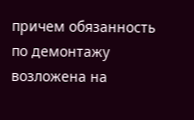причем обязанность по демонтажу возложена на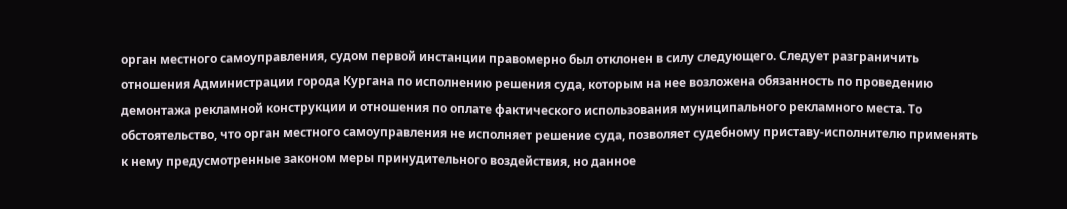орган местного самоуправления, судом первой инстанции правомерно был отклонен в силу следующего. Следует разграничить отношения Администрации города Кургана по исполнению решения суда, которым на нее возложена обязанность по проведению демонтажа рекламной конструкции и отношения по оплате фактического использования муниципального рекламного места. То обстоятельство, что орган местного самоуправления не исполняет решение суда, позволяет судебному приставу-исполнителю применять к нему предусмотренные законом меры принудительного воздействия, но данное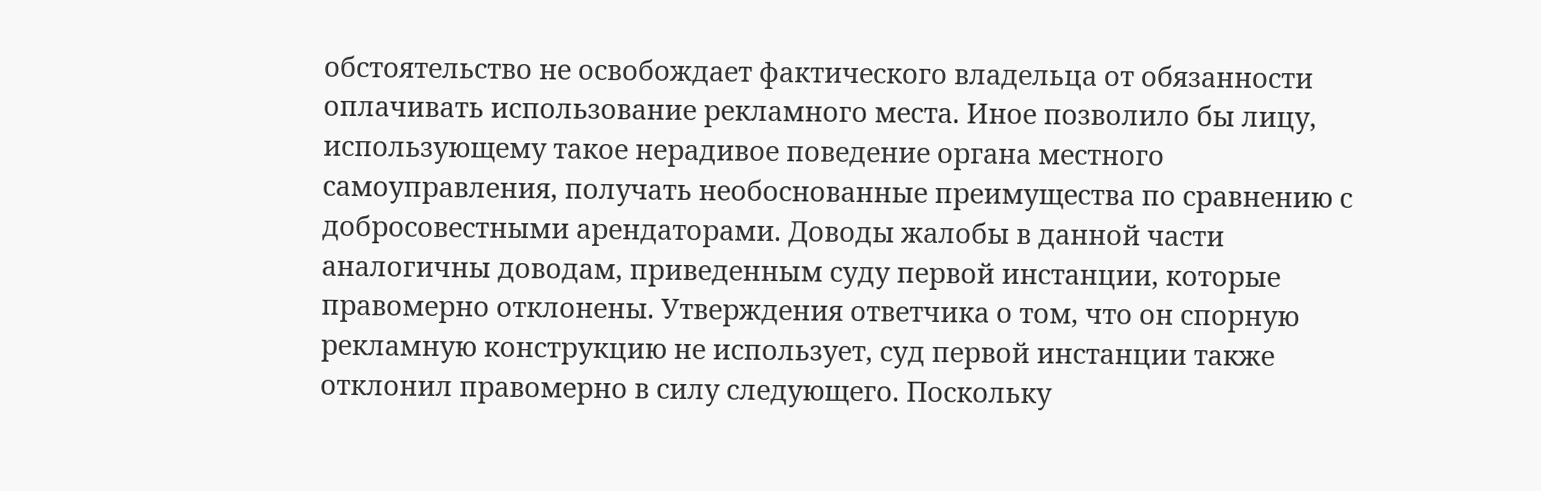обстоятельство не освобождает фактического владельца от обязанности оплачивать использование рекламного места. Иное позволило бы лицу, использующему такое нерадивое поведение органа местного самоуправления, получать необоснованные преимущества по сравнению с добросовестными арендаторами. Доводы жалобы в данной части аналогичны доводам, приведенным суду первой инстанции, которые правомерно отклонены. Утверждения ответчика о том, что он спорную рекламную конструкцию не использует, суд первой инстанции также отклонил правомерно в силу следующего. Поскольку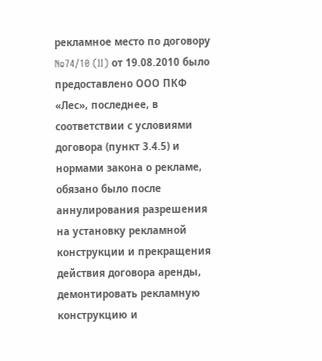рекламное место по договору №74/10 (II) от 19.08.2010 было предоставлено ООО ПКФ «Лес», последнее, в соответствии с условиями договора (пункт 3.4.5) и нормами закона о рекламе, обязано было после аннулирования разрешения на установку рекламной конструкции и прекращения действия договора аренды, демонтировать рекламную конструкцию и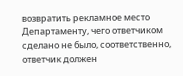возвратить рекламное место Департаменту, чего ответчиком сделано не было, соответственно, ответчик должен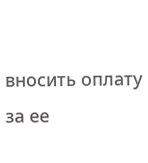вносить оплату за ее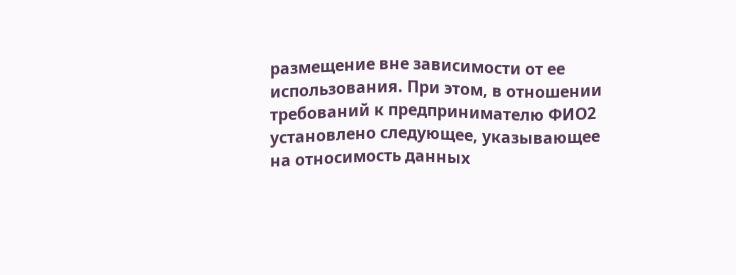размещение вне зависимости от ее использования. При этом, в отношении требований к предпринимателю ФИО2 установлено следующее, указывающее на относимость данных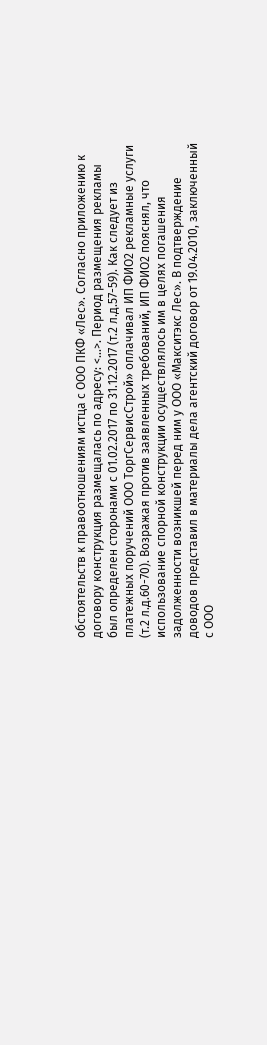обстоятельств к правоотношениям истца с ООО ПКФ «Лес». Согласно приложению к договору конструкция размещалась по адресу: <...>. Период размещения рекламы был определен сторонами с 01.02.2017 по 31.12.2017 (т.2 л.д.57-59). Как следует из платежных поручений ООО ТоргСервисСтрой» оплачивал ИП ФИО2 рекламные услуги (т.2 л.д.60-70). Возражая против заявленных требований, ИП ФИО2 пояснял, что использование спорной конструкции осуществлялось им в целях погашения задолженности возникшей перед ним у ООО «Макситэкс Лес». В подтверждение доводов представил в материалы дела агентский договор от 19.04.2010, заключенный с ООО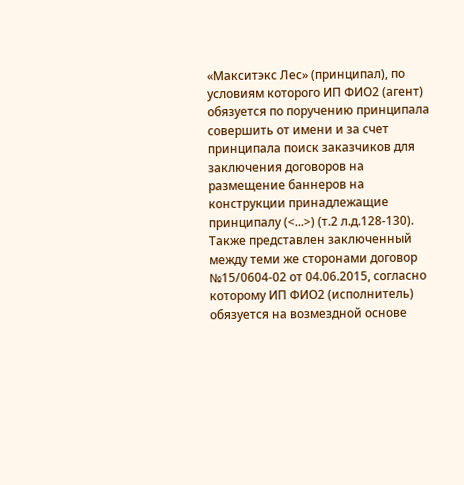«Макситэкс Лес» (принципал), по условиям которого ИП ФИО2 (агент) обязуется по поручению принципала совершить от имени и за счет принципала поиск заказчиков для заключения договоров на размещение баннеров на конструкции принадлежащие принципалу (<...>) (т.2 л.д.128-130). Также представлен заключенный между теми же сторонами договор №15/0604-02 от 04.06.2015, согласно которому ИП ФИО2 (исполнитель) обязуется на возмездной основе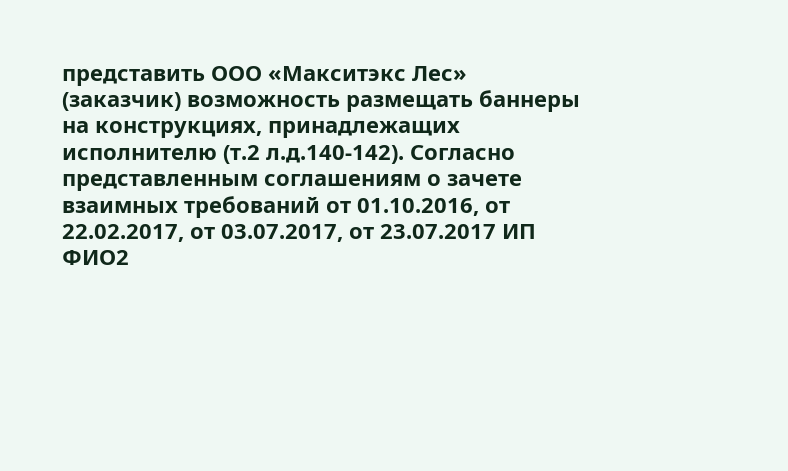представить ООО «Макситэкс Лес» (заказчик) возможность размещать баннеры на конструкциях, принадлежащих исполнителю (т.2 л.д.140-142). Согласно представленным соглашениям о зачете взаимных требований от 01.10.2016, от 22.02.2017, от 03.07.2017, от 23.07.2017 ИП ФИО2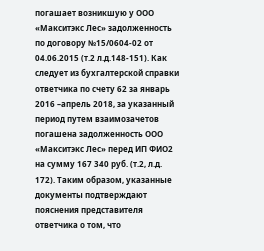погашает возникшую у ООО «Макситэкс Лес» задолженность по договору №15/0604-02 от 04.06.2015 (т.2 л.д.148-151). Как следует из бухгалтерской справки ответчика по счету 62 за январь 2016 –апрель 2018, за указанный период путем взаимозачетов погашена задолженность ООО «Макситэкс Лес» перед ИП ФИО2 на сумму 167 340 руб. (т.2, л.д. 172). Таким образом, указанные документы подтверждают пояснения представителя ответчика о том, что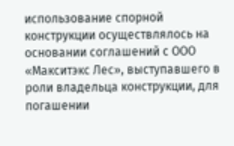использование спорной конструкции осуществлялось на основании соглашений с ООО «Макситэкс Лес», выступавшего в роли владельца конструкции, для погашении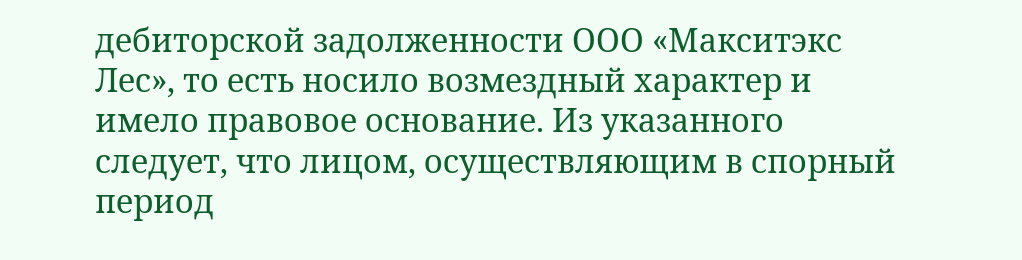дебиторской задолженности ООО «Макситэкс Лес», то есть носило возмездный характер и имело правовое основание. Из указанного следует, что лицом, осуществляющим в спорный период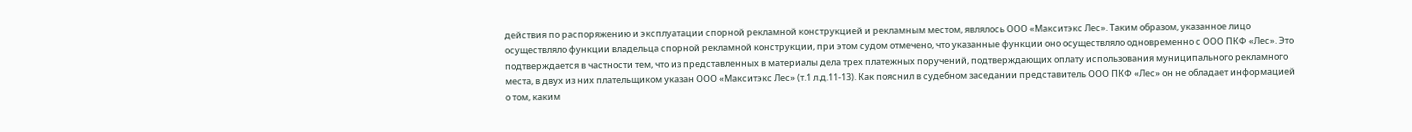действия по распоряжению и эксплуатации спорной рекламной конструкцией и рекламным местом, являлось ООО «Макситэкс Лес». Таким образом, указанное лицо осуществляло функции владельца спорной рекламной конструкции, при этом судом отмечено, что указанные функции оно осуществляло одновременно с ООО ПКФ «Лес». Это подтверждается в частности тем, что из представленных в материалы дела трех платежных поручений, подтверждающих оплату использования муниципального рекламного места, в двух из них плательщиком указан ООО «Макситэкс Лес» (т.1 л.д.11-13). Как пояснил в судебном заседании представитель ООО ПКФ «Лес» он не обладает информацией о том, каким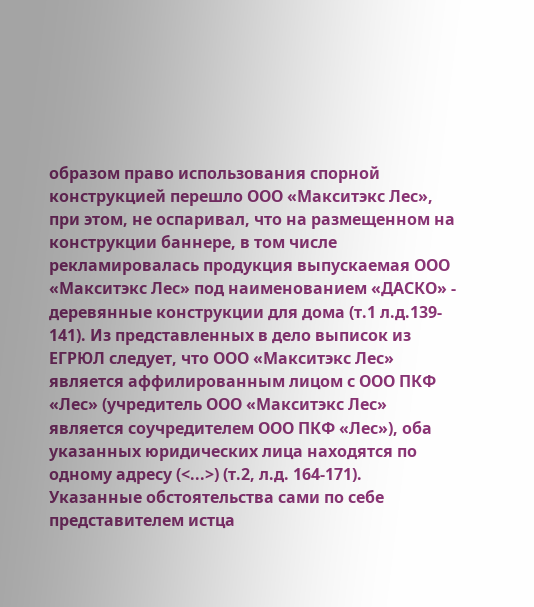образом право использования спорной конструкцией перешло ООО «Макситэкс Лес», при этом, не оспаривал, что на размещенном на конструкции баннере, в том числе рекламировалась продукция выпускаемая ООО «Макситэкс Лес» под наименованием «ДАСКО» - деревянные конструкции для дома (т.1 л.д.139- 141). Из представленных в дело выписок из ЕГРЮЛ следует, что ООО «Макситэкс Лес» является аффилированным лицом с ООО ПКФ «Лес» (учредитель ООО «Макситэкс Лес» является соучредителем ООО ПКФ «Лес»), оба указанных юридических лица находятся по одному адресу (<...>) (т.2, л.д. 164-171). Указанные обстоятельства сами по себе представителем истца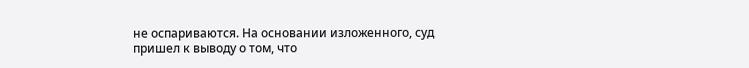не оспариваются. На основании изложенного, суд пришел к выводу о том, что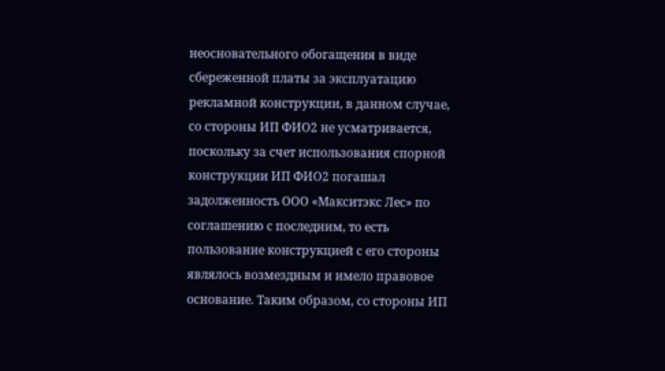неосновательного обогащения в виде сбереженной платы за эксплуатацию рекламной конструкции, в данном случае, со стороны ИП ФИО2 не усматривается, поскольку за счет использования спорной конструкции ИП ФИО2 погашал задолженность ООО «Макситэкс Лес» по соглашению с последним, то есть пользование конструкцией с его стороны являлось возмездным и имело правовое основание. Таким образом, со стороны ИП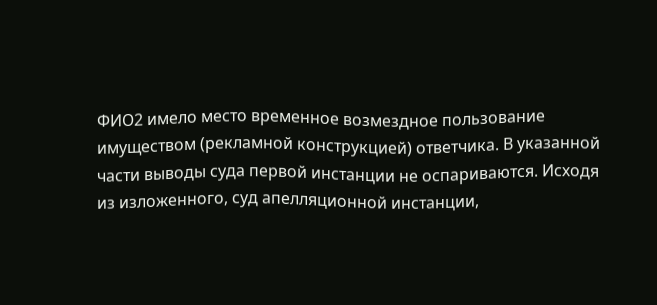ФИО2 имело место временное возмездное пользование имуществом (рекламной конструкцией) ответчика. В указанной части выводы суда первой инстанции не оспариваются. Исходя из изложенного, суд апелляционной инстанции,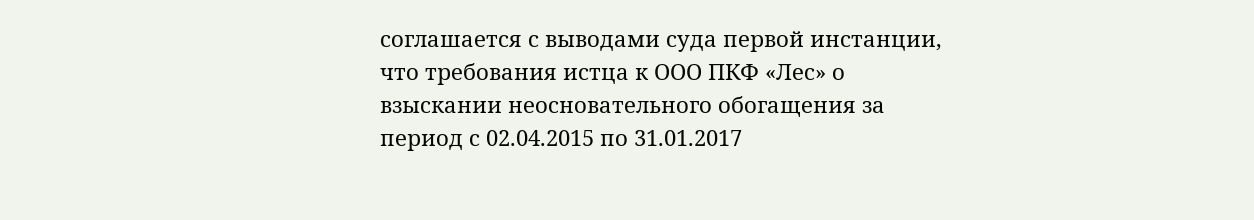соглашается с выводами суда первой инстанции, что требования истца к ООО ПКФ «Лес» о взыскании неосновательного обогащения за период с 02.04.2015 по 31.01.2017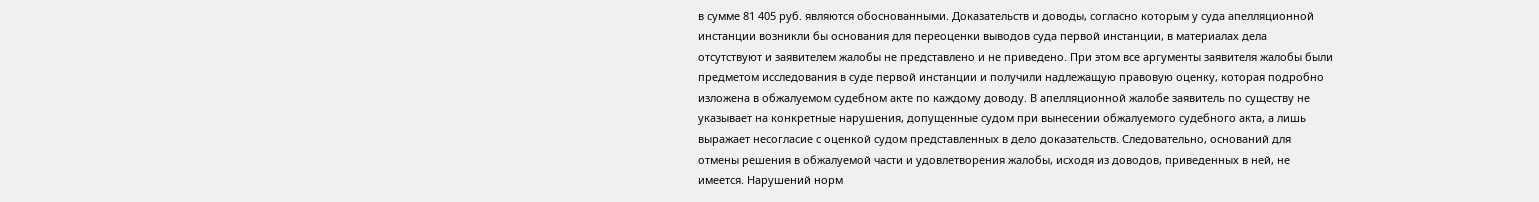в сумме 81 405 руб. являются обоснованными. Доказательств и доводы, согласно которым у суда апелляционной инстанции возникли бы основания для переоценки выводов суда первой инстанции, в материалах дела отсутствуют и заявителем жалобы не представлено и не приведено. При этом все аргументы заявителя жалобы были предметом исследования в суде первой инстанции и получили надлежащую правовую оценку, которая подробно изложена в обжалуемом судебном акте по каждому доводу. В апелляционной жалобе заявитель по существу не указывает на конкретные нарушения, допущенные судом при вынесении обжалуемого судебного акта, а лишь выражает несогласие с оценкой судом представленных в дело доказательств. Следовательно, оснований для отмены решения в обжалуемой части и удовлетворения жалобы, исходя из доводов, приведенных в ней, не имеется. Нарушений норм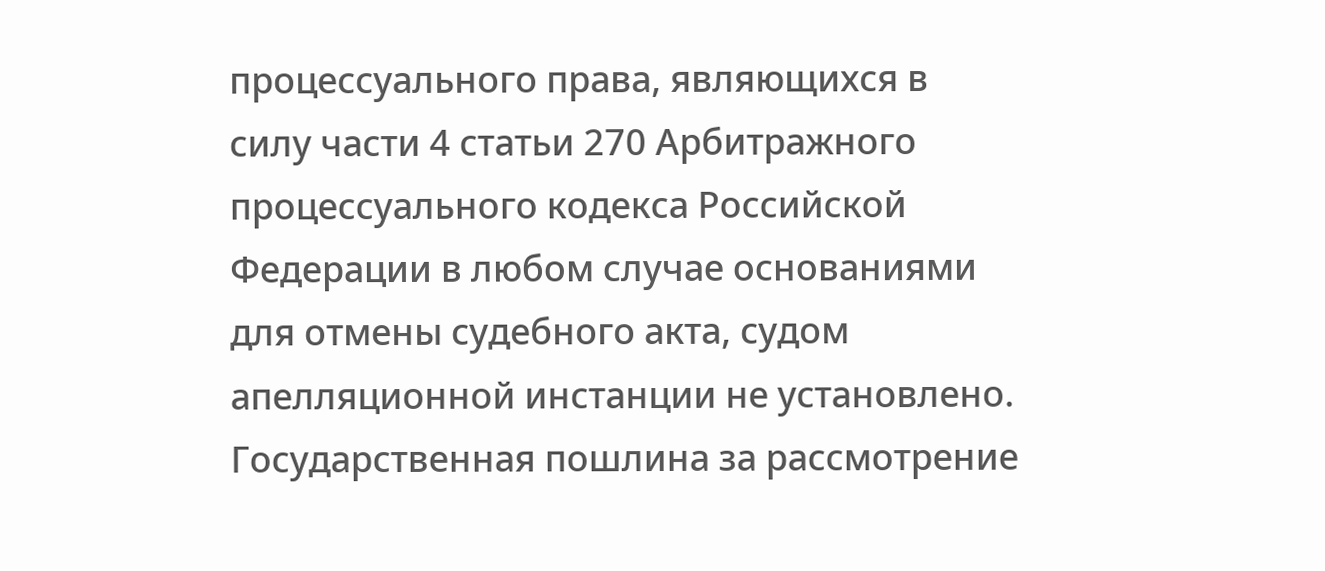процессуального права, являющихся в силу части 4 статьи 270 Арбитражного процессуального кодекса Российской Федерации в любом случае основаниями для отмены судебного акта, судом апелляционной инстанции не установлено. Государственная пошлина за рассмотрение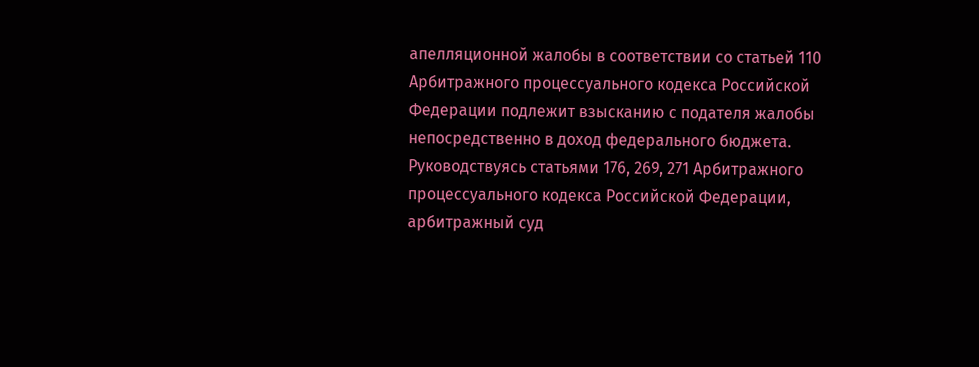апелляционной жалобы в соответствии со статьей 110 Арбитражного процессуального кодекса Российской Федерации подлежит взысканию с подателя жалобы непосредственно в доход федерального бюджета. Руководствуясь статьями 176, 269, 271 Арбитражного процессуального кодекса Российской Федерации, арбитражный суд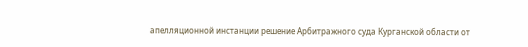апелляционной инстанции решение Арбитражного суда Курганской области от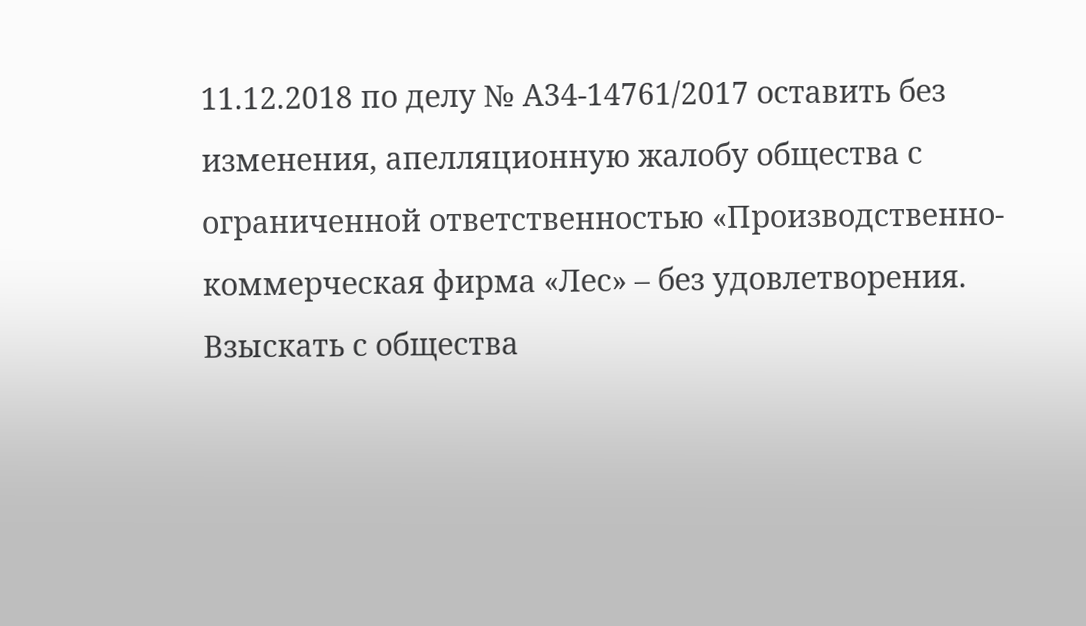11.12.2018 по делу № А34-14761/2017 оставить без изменения, апелляционную жалобу общества с ограниченной ответственностью «Производственно-коммерческая фирма «Лес» – без удовлетворения. Взыскать с общества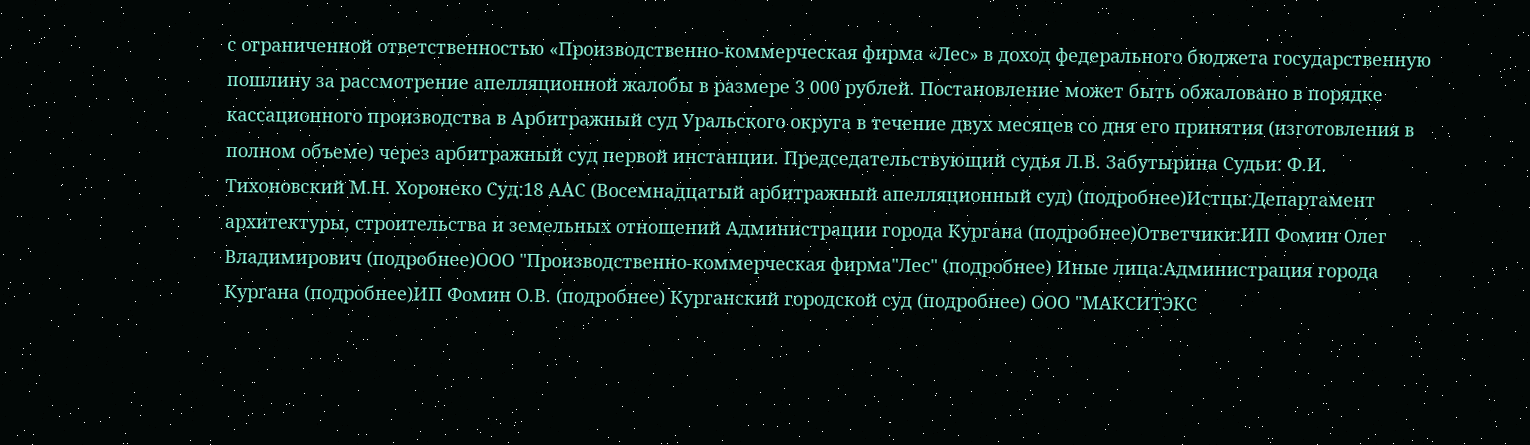с ограниченной ответственностью «Производственно-коммерческая фирма «Лес» в доход федерального бюджета государственную пошлину за рассмотрение апелляционной жалобы в размере 3 000 рублей. Постановление может быть обжаловано в порядке кассационного производства в Арбитражный суд Уральского округа в течение двух месяцев со дня его принятия (изготовления в полном объеме) через арбитражный суд первой инстанции. Председательствующий судья Л.В. Забутырина Судьи: Ф.И. Тихоновский М.Н. Хоронеко Суд:18 ААС (Восемнадцатый арбитражный апелляционный суд) (подробнее)Истцы:Департамент архитектуры, строительства и земельных отношений Администрации города Кургана (подробнее)Ответчики:ИП Фомин Олег Владимирович (подробнее)ООО "Производственно-коммерческая фирма"Лес" (подробнее) Иные лица:Администрация города Кургана (подробнее)ИП Фомин О.В. (подробнее) Курганский городской суд (подробнее) ООО "МАКСИТЭКС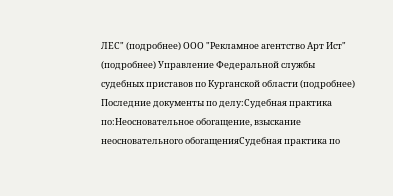ЛЕС" (подробнее) ООО "Рекламное агентство Арт Ист" (подробнее) Управление Федеральной службы судебных приставов по Курганской области (подробнее) Последние документы по делу:Судебная практика по:Неосновательное обогащение, взыскание неосновательного обогащенияСудебная практика по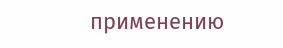применению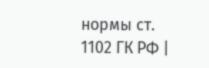нормы ст. 1102 ГК РФ |